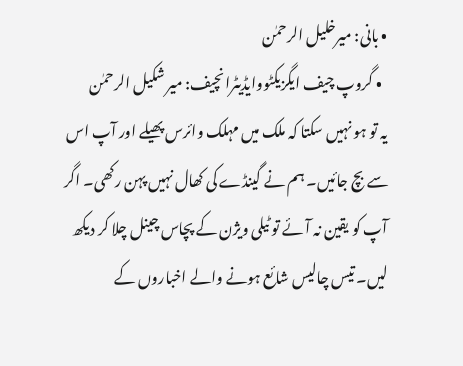• بانی: میرخلیل الرحمٰن
  • گروپ چیف ایگزیکٹووایڈیٹرانچیف: میر شکیل الرحمٰن
یہ تو ہو نہیں سکتا کہ ملک میں مہلک وائرس پھیلے اور آپ اس سے بچ جائیں۔ ہم نے گینڈے کی کھال نہیں پہن رکھی۔ اگر آپ کو یقین نہ آئے تو ٹیلی ویژن کے پچاس چینل چلا کر دیکھ لیں۔ تیس چالیس شائع ہونے والے اخباروں کے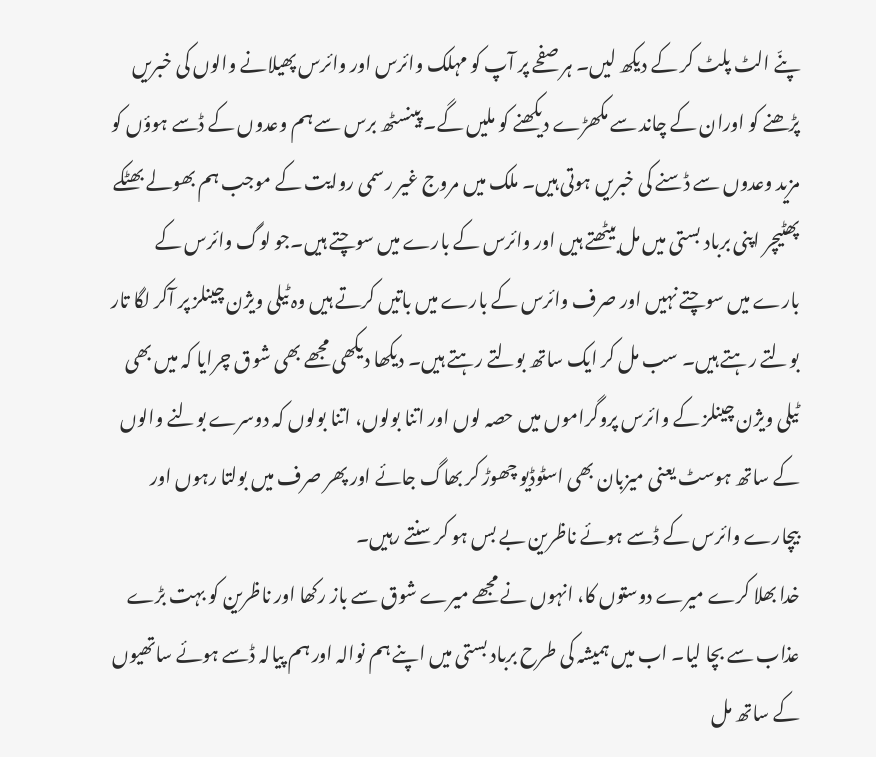پنّے الٹ پلٹ کر کے دیکھ لیں۔ ہر صفحے پر آپ کو مہلک وائرس اور وائرس پھیلانے والوں کی خبریں پڑھنے کو اوران کے چاند سے مکھڑے دیکھنے کو ملیں گے۔ پینسٹھ برس سے ہم وعدوں کے ڈسے ہوؤں کو مزید وعدوں سے ڈسنے کی خبریں ہوتی ہیں۔ ملک میں مروج غیر رسمی روایت کے موجب ہم بھولے بھٹکے پھٹیچر اپنی برباد بستی میں مل بیٹھتے ہیں اور وائرس کے بارے میں سوچتے ہیں۔جو لوگ وائرس کے بارے میں سوچتے نہیں اور صرف وائرس کے بارے میں باتیں کرتے ہیں وہ ٹیلی ویژن چینلز پر آکر لگا تار بولتے رہتے ہیں۔ سب مل کر ایک ساتھ بولتے رہتے ہیں۔ دیکھا دیکھی مجھے بھی شوق چرایا کہ میں بھی ٹیلی ویژن چینلز کے وائرس پروگراموں میں حصہ لوں اور اتنا بولوں، اتنا بولوں کہ دوسرے بولنے والوں کے ساتھ ہوسٹ یعنی میزبان بھی اسٹوڈیو چھوڑ کر بھاگ جائے اور پھر صرف میں بولتا رہوں اور بیچارے وائرس کے ڈسے ہوئے ناظرین بے بس ہو کر سنتے رہیں۔
خدا بھلا کرے میرے دوستوں کا، انہوں نے مجھے میرے شوق سے باز رکھا اور ناظرین کو بہت بڑے عذاب سے بچا لیا۔ اب میں ہمیشہ کی طرح برباد بستی میں اپنے ہم نوالہ اور ہم پیالہ ڈسے ہوئے ساتھیوں کے ساتھ مل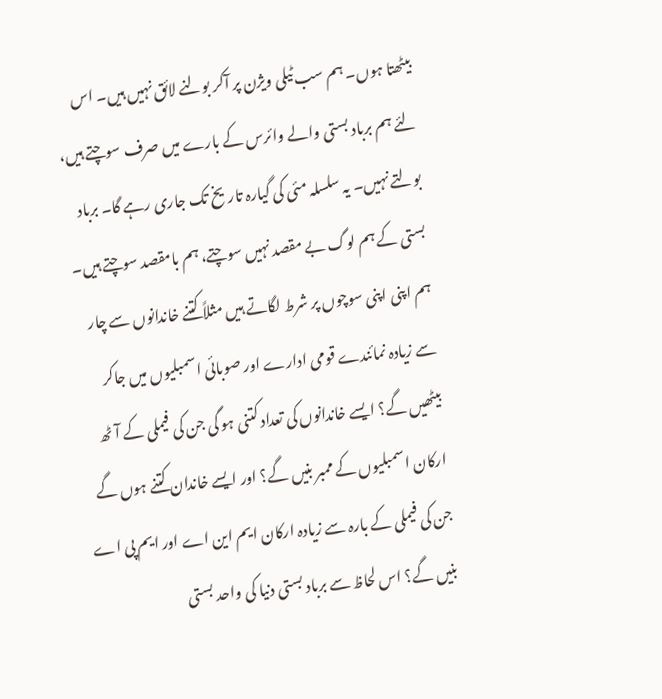بیٹھتا ہوں۔ ہم سب ٹیلی ویژن پر آکر بولنے لائق نہیں ہیں۔ اس لئے ہم برباد بستی والے وائرس کے بارے میں صرف سوچتے ہیں، بولتے نہیں۔ یہ سلسلہ مئی کی گیارہ تاریخ تک جاری رہے گا۔ برباد بستی کے ہم لوگ بے مقصد نہیں سوچتے، ہم بامقصد سوچتے ہیں۔ ہم اپنی اپنی سوچوں پر شرط لگاتے ہیں مثلاً کتنے خاندانوں سے چار سے زیادہ نمائندے قومی ادارے اور صوبائی اسمبلیوں میں جاکر بیٹھیں گے؟ ایسے خاندانوں کی تعداد کتنی ہو گی جن کی فیملی کے آٹھ ارکان اسمبلیوں کے ممبر بنیں گے؟ اور ایسے خاندان کتنے ہوں گے جن کی فیملی کے بارہ سے زیادہ ارکان ایم این اے اور ایم پی اے بنیں گے؟ اس لحاظ سے برباد بستی دنیا کی واحد بستی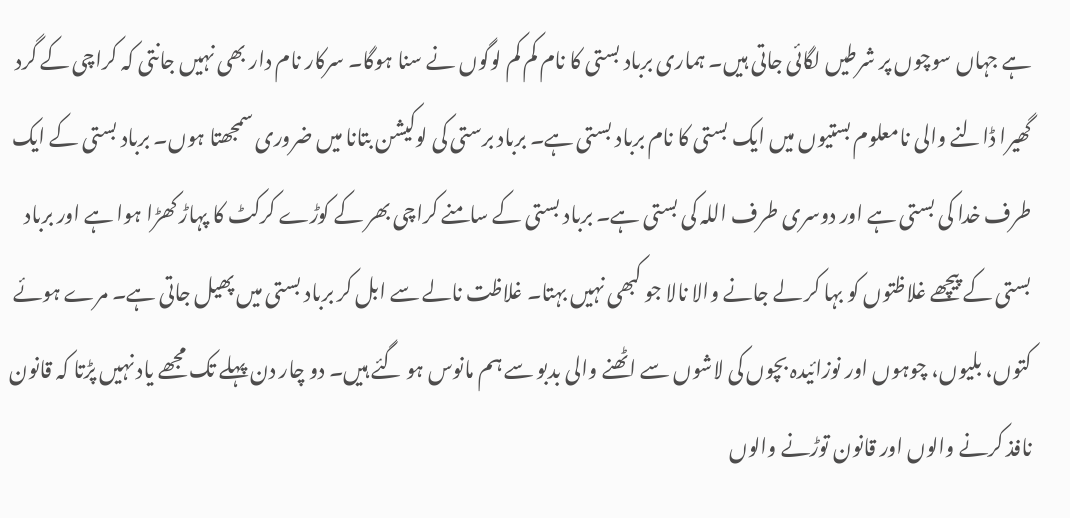ہے جہاں سوچوں پر شرطیں لگائی جاتی ہیں۔ ہماری برباد بستی کا نام کم کم لوگوں نے سنا ہوگا۔ سرکار نام دار بھی نہیں جانتی کہ کراچی کے گرد گھیرا ڈالنے والی نامعلوم بستیوں میں ایک بستی کا نام برباد بستی ہے۔ برباد برستی کی لوکیشن بتانا میں ضروری سمجھتا ہوں۔ برباد بستی کے ایک طرف خدا کی بستی ہے اور دوسری طرف اللہ کی بستی ہے۔ برباد بستی کے سامنے کراچی بھر کے کوڑے کرکٹ کا پہاڑ کھڑا ہوا ہے اور برباد بستی کے پیچھے غلاظتوں کو بہا کر لے جانے والا نالا جو کبھی نہیں بہتا۔ غلاظت نالے سے ابل کر برباد بستی میں پھیل جاتی ہے۔ مرے ہوئے کتوں، بلیوں، چوہوں اور نوزائیدہ بچوں کی لاشوں سے اٹھنے والی بدبو سے ہم مانوس ہو گئے ہیں۔ دو چار دن پہلے تک مجھے یاد نہیں پڑتا کہ قانون نافذ کرنے والوں اور قانون توڑنے والوں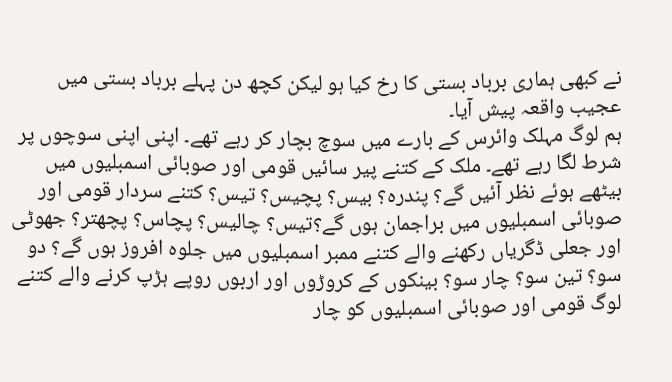نے کبھی ہماری برباد بستی کا رخ کیا ہو لیکن کچھ دن پہلے برباد بستی میں عجیب واقعہ پیش آیا۔
ہم لوگ مہلک وائرس کے بارے میں سوچ بچار کر رہے تھے۔ اپنی اپنی سوچوں پر شرط لگا رہے تھے۔ ملک کے کتنے پیر سائیں قومی اور صوبائی اسمبلیوں میں بیٹھے ہوئے نظر آئیں گے؟ پندرہ؟ بیس؟ پچیس؟ تیس؟ کتنے سردار قومی اور صوبائی اسمبلیوں میں براجمان ہوں گے؟تیس؟ چالیس؟ پچاس؟ پچھتر؟ جھوٹی اور جعلی ڈگریاں رکھنے والے کتنے ممبر اسمبلیوں میں جلوہ افروز ہوں گے؟ دو سو؟ تین سو؟ چار سو؟ بینکوں کے کروڑوں اور اربوں روپے ہڑپ کرنے والے کتنے لوگ قومی اور صوبائی اسمبلیوں کو چار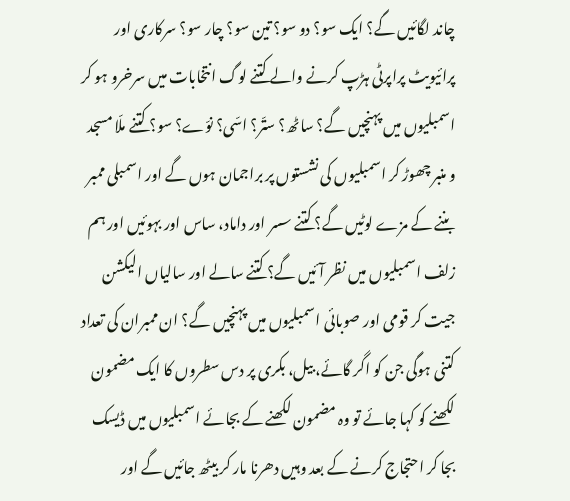چاند لگائیں گے؟ ایک سو؟ دو سو؟ تین سو؟ چار سو؟ سرکاری اور پرائیویٹ پراپرٹی ہڑپ کرنے والے کتنے لوگ انتخابات میں سرخرو ہو کر اسمبلیوں میں پہنچیں گے؟ ساٹھ؟ ستّر؟ اسّی؟ نوّے؟ سو؟ کتنے ملّا مسجد و منبر چھوڑ کر اسمبلیوں کی نشستوں پر براجمان ہوں گے اور اسمبلی ممبر بننے کے مزے لوٹیں گے؟ کتنے سسر اور داماد، ساس اور بہوئیں اور ہم زلف اسمبلیوں میں نظر آئیں گے؟ کتنے سالے اور سالیاں الیکشن جیت کر قومی اور صوبائی اسمبلیوں میں پہنچیں گے؟ ان ممبران کی تعداد کتنی ہوگی جن کو اگر گائے، بیل، بکری پر دس سطروں کا ایک مضمون لکھنے کو کہا جائے تو وہ مضمون لکھنے کے بجائے اسمبلیوں میں ڈیسک بجا کر احتجاج کرنے کے بعد وہیں دھرنا مار کر بیٹھ جائیں گے اور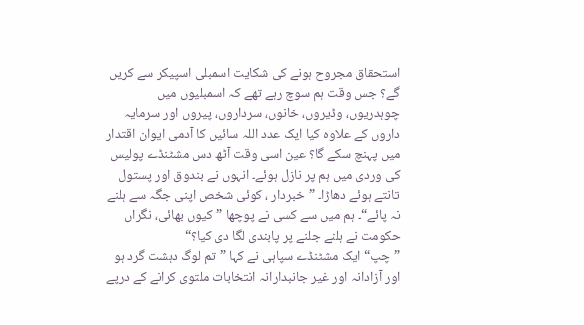استحقاق مجروح ہونے کی شکایت اسمبلی اسپیکر سے کریں گے؟ جس وقت ہم سوچ رہے تھے کہ اسمبلیوں میں چوہدریوں، وڈیروں، خانوں، سرداروں، پیروں اور سرمایہ داروں کے علاوہ کیا ایک عدد اللہ سائیں کا آدمی ایوان اقتدار میں پہنچ سکے گا؟ عین اسی وقت آٹھ دس مشٹنڈے پولیس کی وردی میں ہم پر نازل ہوئے۔ انہوں نے بندوق اور پستول تانتے ہوئے دھاڑا۔ ”خبردار ، کوئی شخص اپنی جگہ سے ہلنے نہ پائے“۔ ہم میں سے کسی نے پوچھا ”کیوں بھائی، نگراں حکومت نے ہلنے جلنے پر پابندی لگا دی کیا؟“
”چپ“ ایک مشٹنڈے سپاہی نے کہا ”تم لوگ دہشت گرد ہو اور آزادانہ اور غیر جانبدارانہ انتخابات ملتوی کرانے کے درپے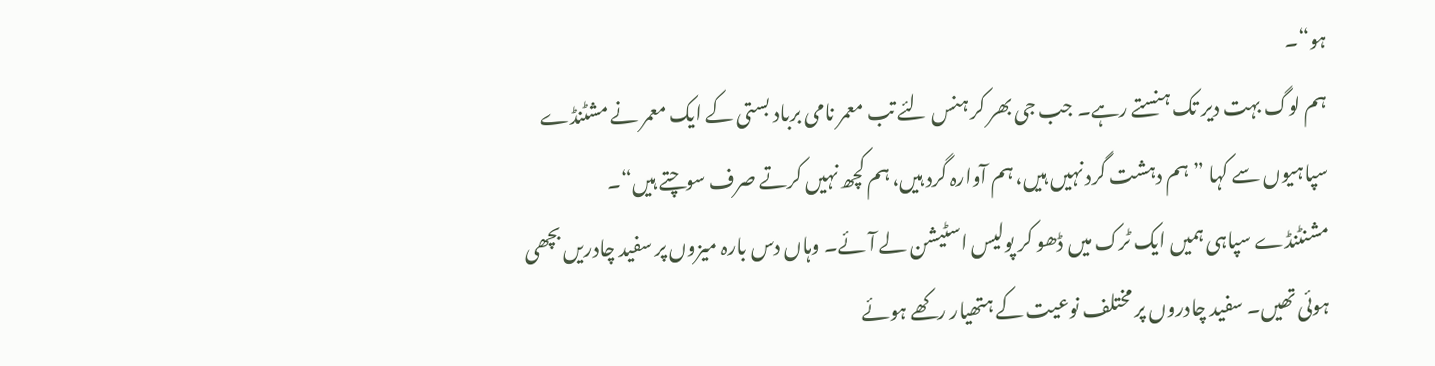ہو“۔
ہم لوگ بہت دیر تک ہنستے رہے۔ جب جی بھر کر ہنس لئے تب معمر نامی برباد بستی کے ایک معمر نے مشٹنڈے سپاہیوں سے کہا ”ہم دہشت گرد نہیں ہیں، ہم آوارہ گرد ہیں، ہم کچھ نہیں کرتے صرف سوچتے ہیں“۔
مشنٹنڈے سپاہی ہمیں ایک ٹرک میں ڈھو کر پولیس اسٹیشن لے آئے۔ وہاں دس بارہ میزوں پر سفید چادریں بچھی ہوئی تھیں۔ سفید چادروں پر مختلف نوعیت کے ہتھیار رکھے ہوئے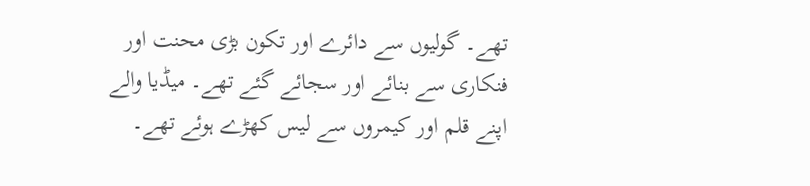تھے۔ گولیوں سے دائرے اور تکون بڑی محنت اور فنکاری سے بنائے اور سجائے گئے تھے۔ میڈیا والے اپنے قلم اور کیمروں سے لیس کھڑے ہوئے تھے۔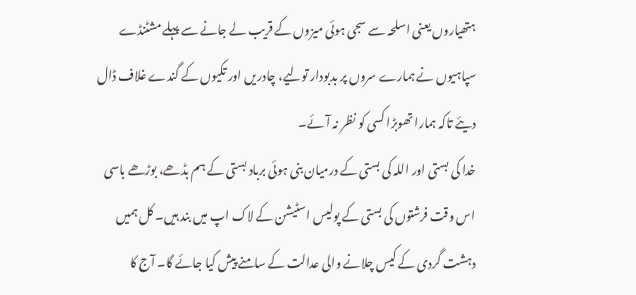ہتھیاروں یعنی اسلحہ سے سجی ہوئی میزوں کے قریب لے جانے سے پہلے مشٹنڈے سپاہیوں نے ہمارے سروں پر بدبودار تولیے، چادریں اور تکیوں کے گندے غلاف ڈال دیئے تاکہ ہمارا تھوبڑا کسی کو نظر نہ آئے۔
خدا کی بستی اور اللہ کی بستی کے درمیان بنی ہوئی برباد بستی کے ہم بڈھے، بوڑھے باسی اس وقت فرشتوں کی بستی کے پولیس اسٹیشن کے لاک اپ میں بند ہیں۔ کل ہمیں دہشت گردی کے کیس چلانے والی عدالت کے سامنے پیش کیا جائے گا۔ آج کا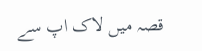قصہ میں لاک اپ سے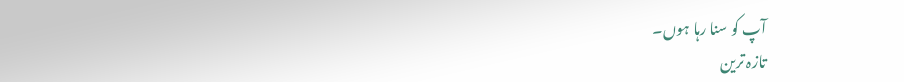آپ کو سنا رہا ہوں۔
تازہ ترین